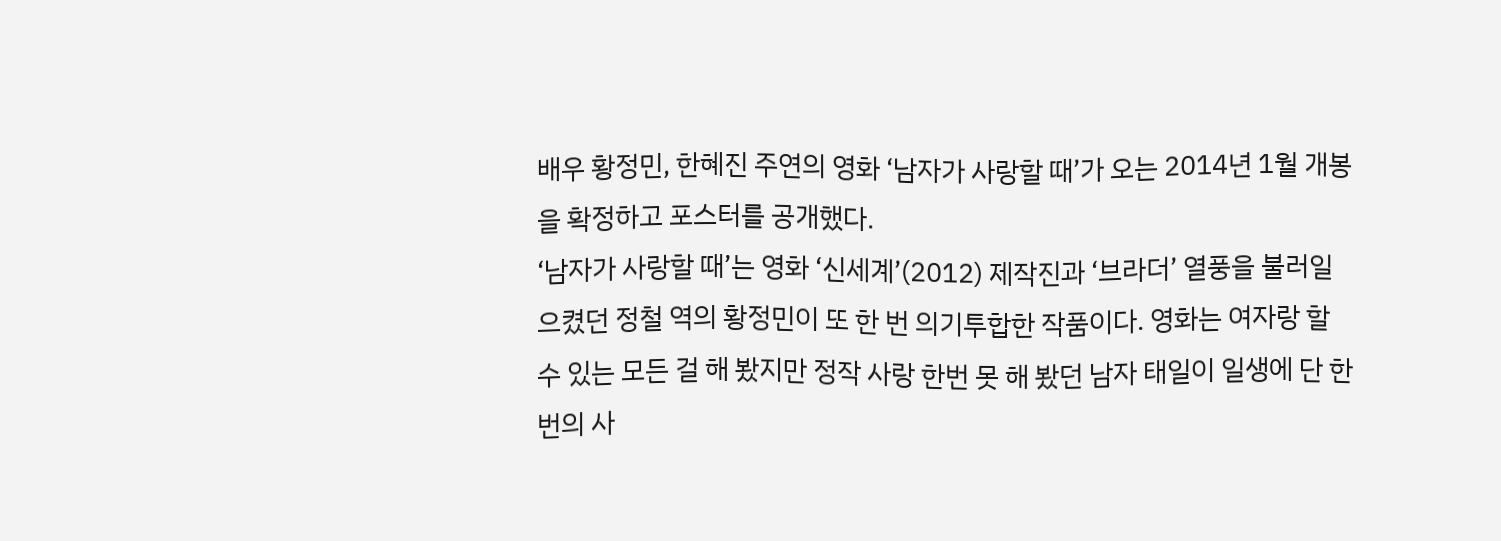배우 황정민, 한혜진 주연의 영화 ‘남자가 사랑할 때’가 오는 2014년 1월 개봉을 확정하고 포스터를 공개했다.
‘남자가 사랑할 때’는 영화 ‘신세계’(2012) 제작진과 ‘브라더’ 열풍을 불러일으켰던 정철 역의 황정민이 또 한 번 의기투합한 작품이다. 영화는 여자랑 할 수 있는 모든 걸 해 봤지만 정작 사랑 한번 못 해 봤던 남자 태일이 일생에 단 한 번의 사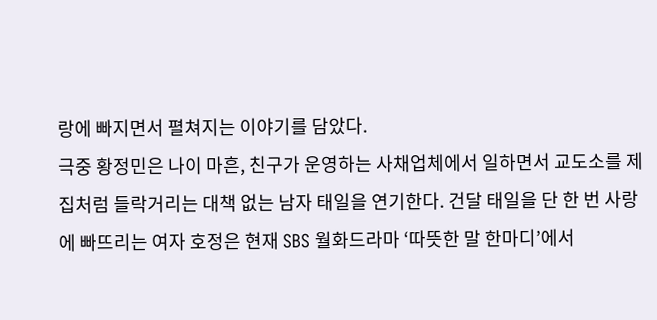랑에 빠지면서 펼쳐지는 이야기를 담았다.
극중 황정민은 나이 마흔, 친구가 운영하는 사채업체에서 일하면서 교도소를 제 집처럼 들락거리는 대책 없는 남자 태일을 연기한다. 건달 태일을 단 한 번 사랑에 빠뜨리는 여자 호정은 현재 SBS 월화드라마 ‘따뜻한 말 한마디’에서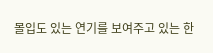몰입도 있는 연기를 보여주고 있는 한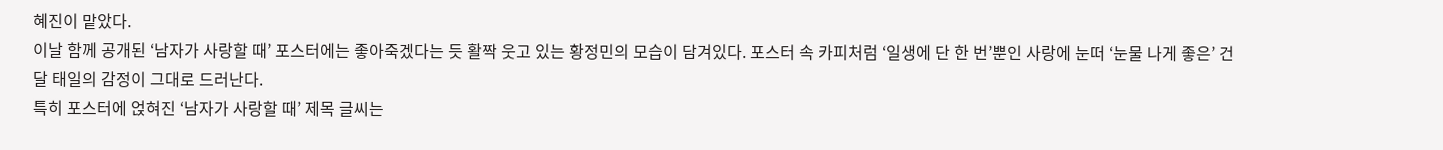혜진이 맡았다.
이날 함께 공개된 ‘남자가 사랑할 때’ 포스터에는 좋아죽겠다는 듯 활짝 웃고 있는 황정민의 모습이 담겨있다. 포스터 속 카피처럼 ‘일생에 단 한 번’뿐인 사랑에 눈떠 ‘눈물 나게 좋은’ 건달 태일의 감정이 그대로 드러난다.
특히 포스터에 얹혀진 ‘남자가 사랑할 때’ 제목 글씨는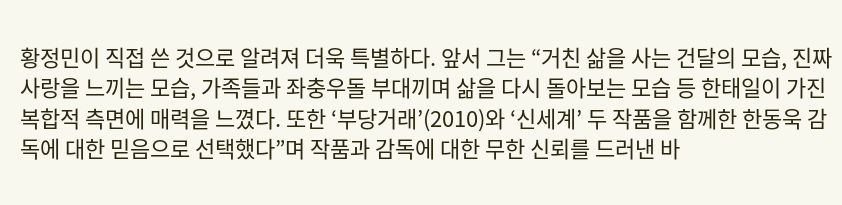황정민이 직접 쓴 것으로 알려져 더욱 특별하다. 앞서 그는 “거친 삶을 사는 건달의 모습, 진짜 사랑을 느끼는 모습, 가족들과 좌충우돌 부대끼며 삶을 다시 돌아보는 모습 등 한태일이 가진 복합적 측면에 매력을 느꼈다. 또한 ‘부당거래’(2010)와 ‘신세계’ 두 작품을 함께한 한동욱 감독에 대한 믿음으로 선택했다”며 작품과 감독에 대한 무한 신뢰를 드러낸 바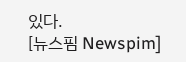있다.
[뉴스핌 Newspim]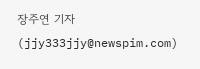장주연 기자 (jjy333jjy@newspim.com)